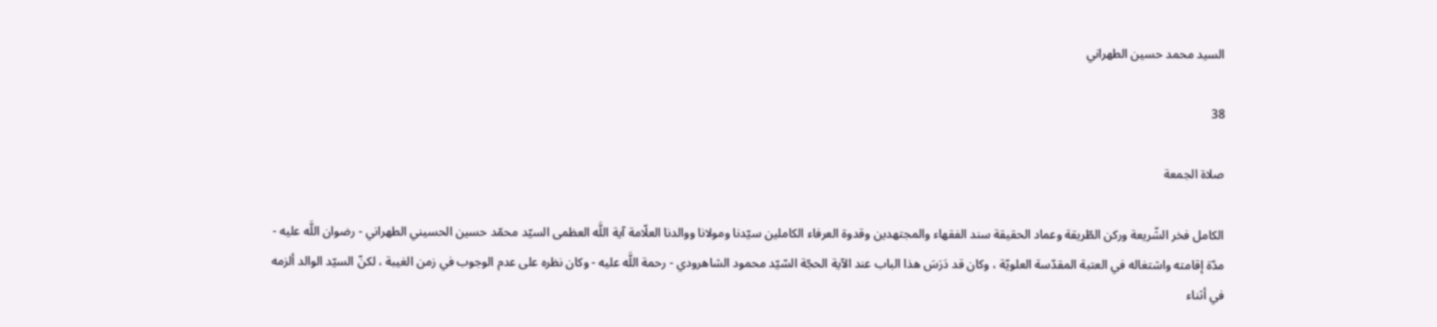السيد محمد حسين الطهراني

38

صلاة الجمعة

الكامل فخر الشّريعة وركن الطّريقة وعماد الحقيقة سند الفقهاء والمجتهدين وقدوة العرفاء الكاملين سيّدنا ومولانا ووالدنا العلّامة آية اللَّه العظمى السيّد محمّد حسين الحسيني الطهراني - رضوان اللَّه عليه - مدّة إقامته واشتغاله في العتبة المقدّسة العلويّة ، وكان قد دَرَسَ هذا الباب عند الآية الحجّة السّيّد محمود الشاهرودي - رحمة اللَّه عليه - وكان نظره على عدم الوجوب في زمن الغيبة ، لكنّ السيّد الوالد ألزمه في أثناء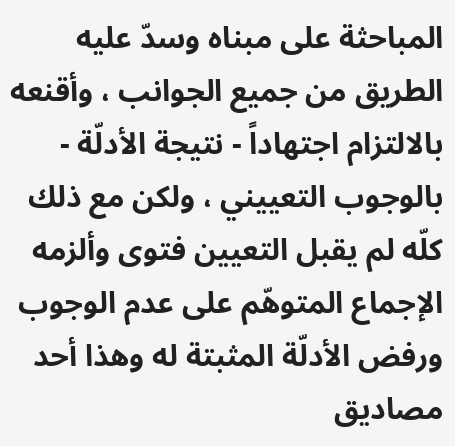المباحثة على مبناه وسدّ عليه الطريق من جميع الجوانب ، وأقنعه بالالتزام اجتهاداً - نتيجة الأدلّة - بالوجوب التعييني ، ولكن مع ذلك كلّه لم يقبل التعيين فتوى وألزمه الإجماع المتوهّم على عدم الوجوب ورفض الأدلّة المثبتة له وهذا أحد مصاديق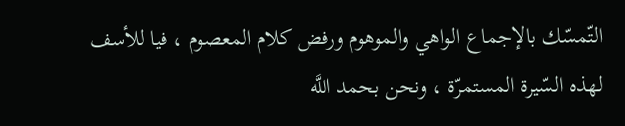التّمسّك بالإجماع الواهي والموهوم ورفض كلام المعصوم ، فيا للأسف لهذه السّيرة المستمرّة ، ونحن بحمد اللَّه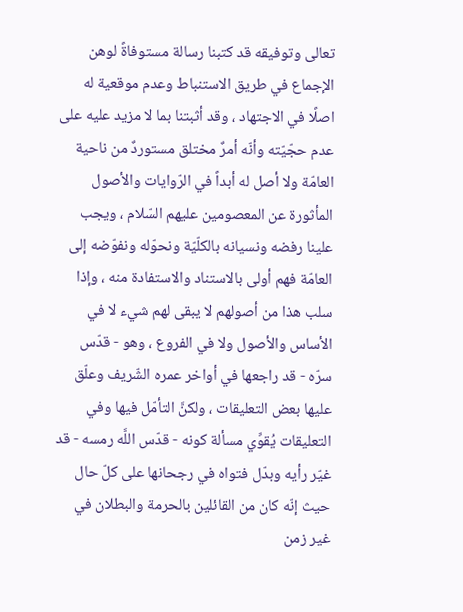تعالى وتوفيقه قد كتبنا رسالة مستوفاةً لوهن الإجماع في طريق الاستنباط وعدم موقعية له اصلًا في الاجتهاد ، وقد أثبتنا بما لا مزيد عليه على عدم حجّيّته وأنّه أمرٌ مختلق مستوردٌ من ناحية العامّة ولا أصل له أبداً في الرّوايات والأصول المأثورة عن المعصومين عليهم السّلام ، ويجب علينا رفضه ونسيانه بالكلّيّة ونحوّله ونفوّضه إلى العامّة فهم أولى بالاستناد والاستفادة منه ، وإذا سلب هذا من أصولهم لا يبقى لهم شيء لا في الأساس والأصول ولا في الفروع ، وهو - قدّس سرّه - قد راجعها في أواخر عمره الشّريف وعلّق عليها بعض التعليقات ، ولكنَّ التأمّل فيها وفي التعليقات يُقوِّي مسألة كونه - قدّس اللَّه رمسه - قد غيّر رأيه وبدّل فتواه في رجحانها على كلّ حال حيث إنّه كان من القائلين بالحرمة والبطلان في غير زمن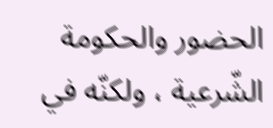الحضور والحكومة الشّرعية ، ولكنّه في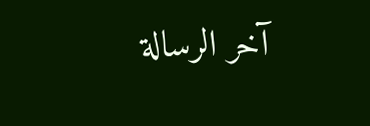آخر الرسالة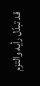قد تبدّل رأيه والتزم